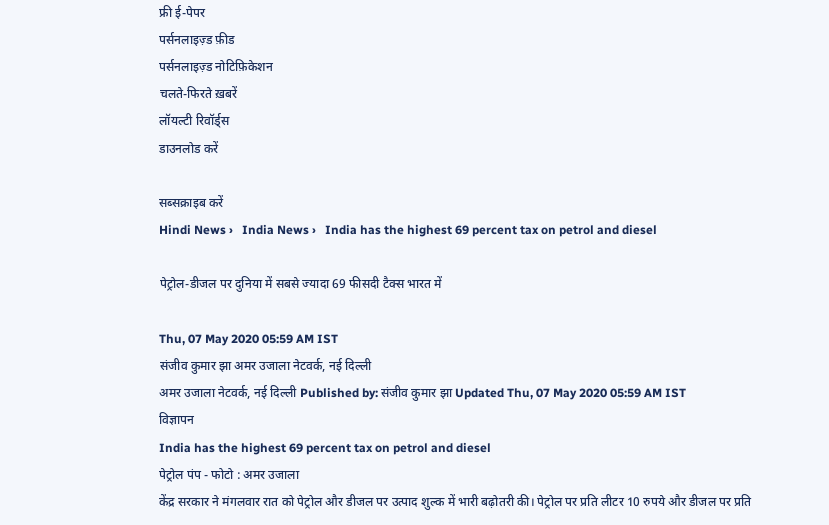फ्री ई-पेपर
पर्सनलाइज़्ड फ़ीड
पर्सनलाइज़्ड नोटिफ़िकेशन
चलते-फिरते ख़बरें
लॉयल्टी रिवॉर्ड्स
डाउनलोड करें

सब्सक्राइब करें
Hindi News ›   India News ›   India has the highest 69 percent tax on petrol and diesel

पेट्रोल-डीजल पर दुनिया में सबसे ज्यादा 69 फीसदी टैक्स भारत में

Thu, 07 May 2020 05:59 AM IST
संजीव कुमार झा अमर उजाला नेटवर्क, नई दिल्ली
अमर उजाला नेटवर्क, नई दिल्ली Published by: संजीव कुमार झा Updated Thu, 07 May 2020 05:59 AM IST
विज्ञापन
India has the highest 69 percent tax on petrol and diesel
पेट्रोल पंप - फोटो : अमर उजाला
केंद्र सरकार ने मंगलवार रात को पेट्रोल और डीजल पर उत्पाद शुल्क में भारी बढ़ोतरी की। पेट्रोल पर प्रति लीटर 10 रुपये और डीजल पर प्रति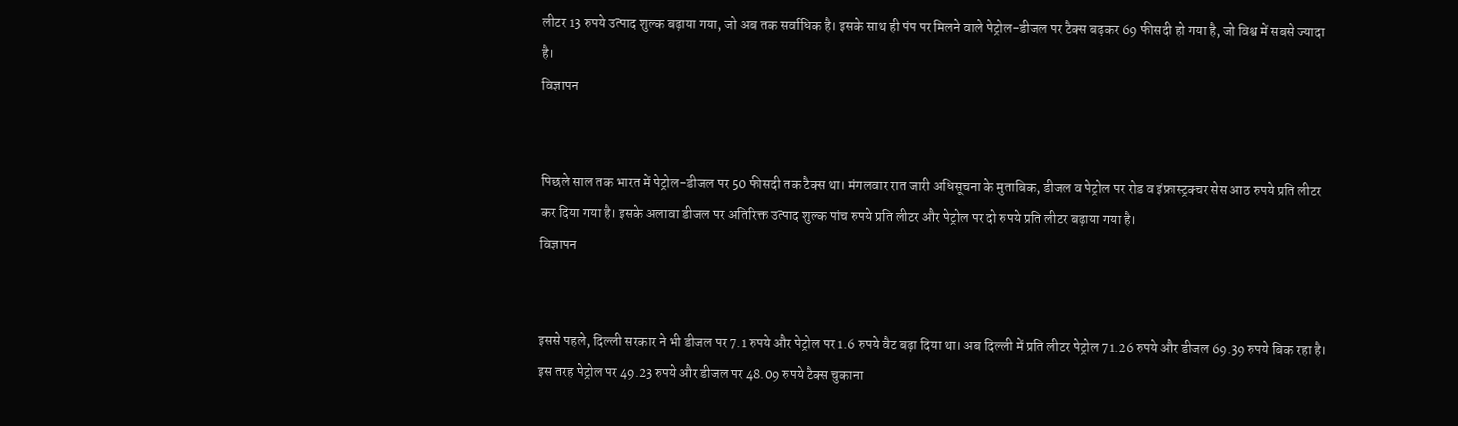लीटर 13 रुपये उत्पाद शुल्क बढ़ाया गया, जो अब तक सर्वाधिक है। इसके साथ ही पंप पर मिलने वाले पेट्रोल-डीजल पर टैक्स बढ़कर 69 फीसदी हो गया है, जो विश्व में सबसे ज्यादा है।
विज्ञापन


पिछले साल तक भारत में पेट्रोल-डीजल पर 50 फीसदी तक टैक्स था। मंगलवार रात जारी अधिसूचना के मुताबिक, डीजल व पेट्रोल पर रोड व इंफ्रास्ट्रक्चर सेस आठ रुपये प्रति लीटर कर दिया गया है। इसके अलावा डीजल पर अतिरिक्त उत्पाद शुल्क पांच रुपये प्रति लीटर और पेट्रोल पर दो रुपये प्रति लीटर बढ़ाया गया है।
विज्ञापन


इससे पहले, दिल्ली सरकार ने भी डीजल पर 7.1 रुपये और पेट्रोल पर 1.6 रुपये वैट बढ़ा दिया था। अब दिल्ली में प्रति लीटर पेट्रोल 71.26 रुपये और डीजल 69.39 रुपये बिक रहा है। इस तरह पेट्रोल पर 49.23 रुपये और डीजल पर 48.09 रुपये टैक्स चुकाना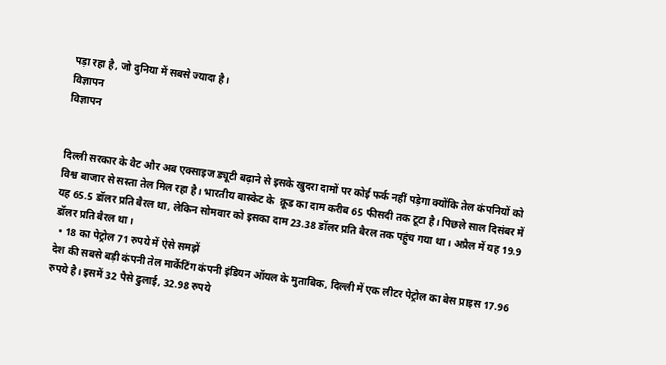पड़ा रहा है, जो दुनिया में सबसे ज्यादा है।
विज्ञापन
विज्ञापन


दिल्ली सरकार के वैट और अब एक्साइज ड्यूटी बढ़ाने से इसके खुदरा दामों पर कोई फर्क नहीं पड़ेगा क्योंकि तेल कंपनियों को विश्व बाजार से सस्ता तेल मिल रहा है। भारतीय बास्केट के  क्रूड का दाम करीब 65 फीसदी तक टूटा है। पिछले साल दिसंबर में यह 65.5 डॉलर प्रति बैरल था, लेकिन सोमवार को इसका दाम 23.38 डॉलर प्रति बैरल तक पहुंच गया था। अप्रैल में यह 19.9 डॉलर प्रति बैरल था।
  • 18 का पेट्रोल 71 रुपये में ऐसे समझें
देश की सबसे बड़ी कंपनी तेल मार्केटिंग कंपनी इंडियन ऑयल के मुताबिक, दिल्ली में एक लीटर पेट्रोल का बेस प्राइस 17.96 रुपये है। इसमें 32 पैसे ढुलाई, 32.98 रुपये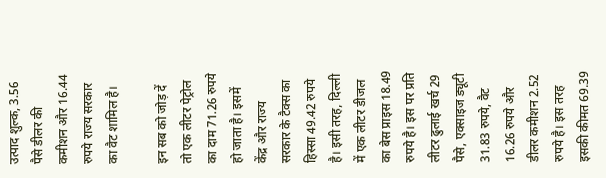उत्पाद शुल्क, 3.56 पैसे डीलर की कमीशन और 16.44 रुपये राज्य सरकार का वैट शामिल है।

इन सब को जोड़ दें तो एक लीटर पेट्रोल का दाम 71.26 रुपये हो जाता है। इसमें केंद्र और राज्य सरकार के टैक्स का हिस्सा 49.42 रुपये है। इसी तरह, दिल्ली में एक लीटर डीजल का बेस प्राइस 18.49 रुपये है। इस पर प्रति लीटर ढुलाई खर्च 29 पैसे, एक्साइज ड्यूटी 31.83 रुपये, वैट 16.26 रुपये और डीलर कमीशन 2.52 रुपये है। इस तरह इसकी कीमत 69.39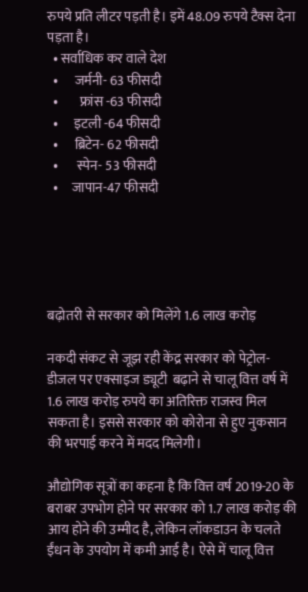रुपये प्रति लीटर पड़ती है। इमें 48.09 रुपये टैक्स देना पड़ता है।
  • सर्वाधिक कर वाले देश
  •      जर्मनी- 63 फीसदी
  •        फ्रांस -63 फीसदी
  •      इटली -64 फीसदी
  •      ब्रिटेन- 62 फीसदी
  •       स्पेन- 53 फीसदी
  •     जापान-47 फीसदी





बढ़ोतरी से सरकार को मिलेंगे 1.6 लाख करोड़

नकदी संकट से जूझ रही केंद्र सरकार को पेट्रोल-डीजल पर एक्साइज ड्यूटी  बढ़ाने से चालू वित्त वर्ष में 1.6 लाख करोड़ रुपये का अतिरिक्त राजस्व मिल सकता है। इससे सरकार को कोरोना से हुए नुकसान की भरपाई करने में मदद मिलेगी।

औद्योगिक सूत्रों का कहना है कि वित्त वर्ष 2019-20 के बराबर उपभोग होने पर सरकार को 1.7 लाख करोड़ की आय होने की उम्मीद है, लेकिन लॉकडाउन के चलते ईंधन के उपयोग में कमी आई है। ऐसे में चालू वित्त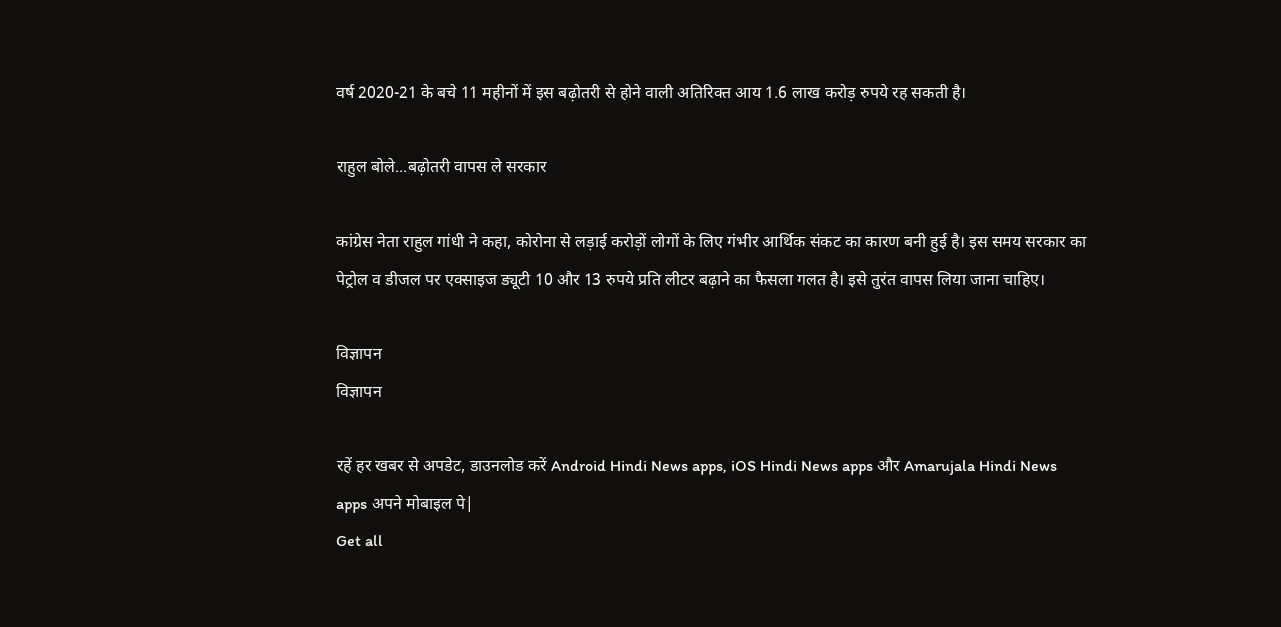वर्ष 2020-21 के बचे 11 महीनों में इस बढ़ोतरी से होने वाली अतिरिक्त आय 1.6 लाख करोड़ रुपये रह सकती है।

राहुल बोले...बढ़ोतरी वापस ले सरकार

कांग्रेस नेता राहुल गांधी ने कहा, कोरोना से लड़ाई करोड़ों लोगों के लिए गंभीर आर्थिक संकट का कारण बनी हुई है। इस समय सरकार का पेट्रोल व डीजल पर एक्साइज ड्यूटी 10 और 13 रुपये प्रति लीटर बढ़ाने का फैसला गलत है। इसे तुरंत वापस लिया जाना चाहिए।

विज्ञापन
विज्ञापन

रहें हर खबर से अपडेट, डाउनलोड करें Android Hindi News apps, iOS Hindi News apps और Amarujala Hindi News apps अपने मोबाइल पे|
Get all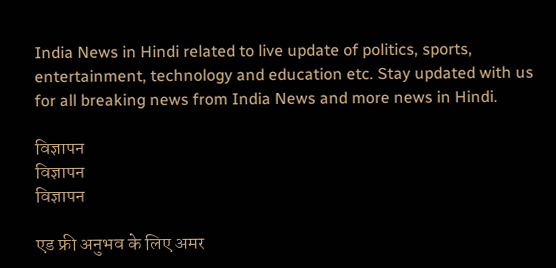India News in Hindi related to live update of politics, sports, entertainment, technology and education etc. Stay updated with us for all breaking news from India News and more news in Hindi.

विज्ञापन
विज्ञापन
विज्ञापन

एड फ्री अनुभव के लिए अमर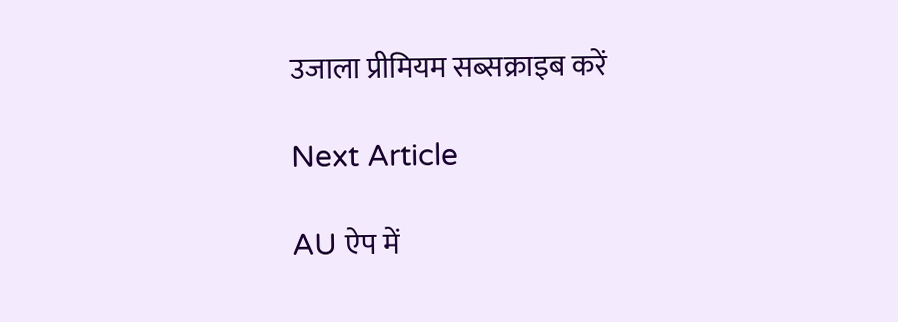उजाला प्रीमियम सब्सक्राइब करें

Next Article

AU ऐप में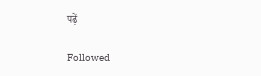पढ़ें

Followed